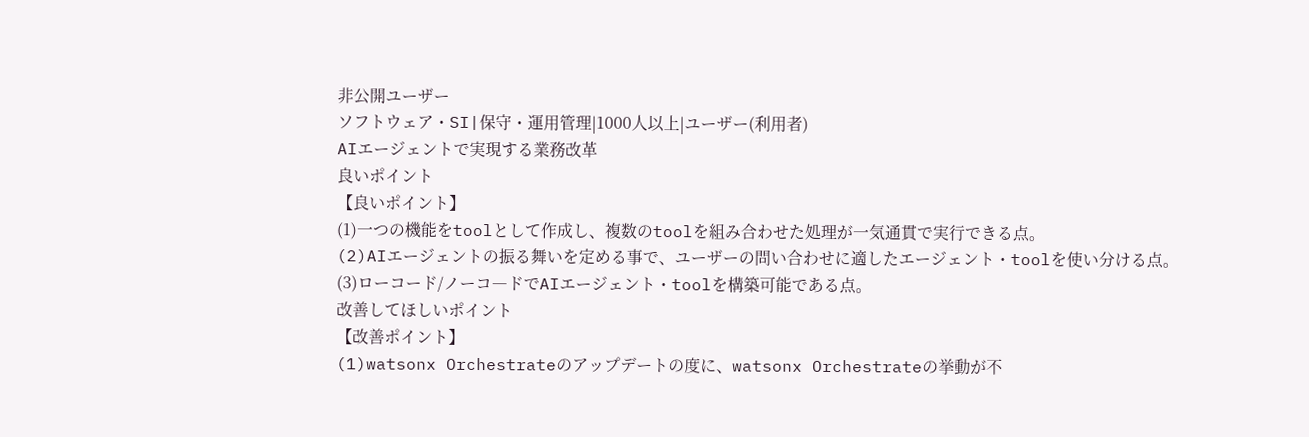非公開ユーザー
ソフトウェア・SI|保守・運用管理|1000人以上|ユーザー(利用者)
AIエージェントで実現する業務改革
良いポイント
【良いポイント】
(1)一つの機能をtoolとして作成し、複数のtoolを組み合わせた処理が一気通貫で実行できる点。
(2)AIエージェントの振る舞いを定める事で、ユーザーの問い合わせに適したエージェント・toolを使い分ける点。
(3)ローコード/ノーコ―ドでAIエージェント・toolを構築可能である点。
改善してほしいポイント
【改善ポイント】
(1)watsonx Orchestrateのアップデートの度に、watsonx Orchestrateの挙動が不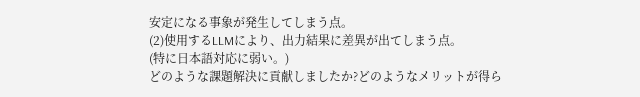安定になる事象が発生してしまう点。
(2)使用するLLMにより、出力結果に差異が出てしまう点。
(特に日本語対応に弱い。)
どのような課題解決に貢献しましたか?どのようなメリットが得ら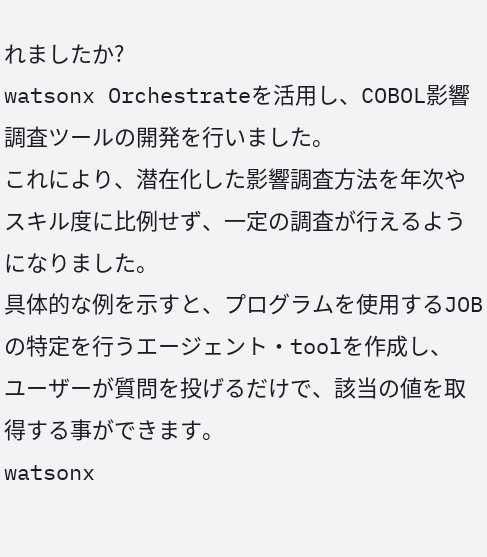れましたか?
watsonx Orchestrateを活用し、COBOL影響調査ツールの開発を行いました。
これにより、潜在化した影響調査方法を年次やスキル度に比例せず、一定の調査が行えるようになりました。
具体的な例を示すと、プログラムを使用するJOBの特定を行うエージェント・toolを作成し、
ユーザーが質問を投げるだけで、該当の値を取得する事ができます。
watsonx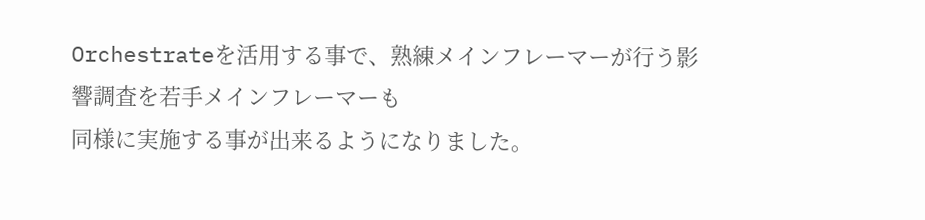Orchestrateを活用する事で、熟練メインフレーマーが行う影響調査を若手メインフレーマーも
同様に実施する事が出来るようになりました。